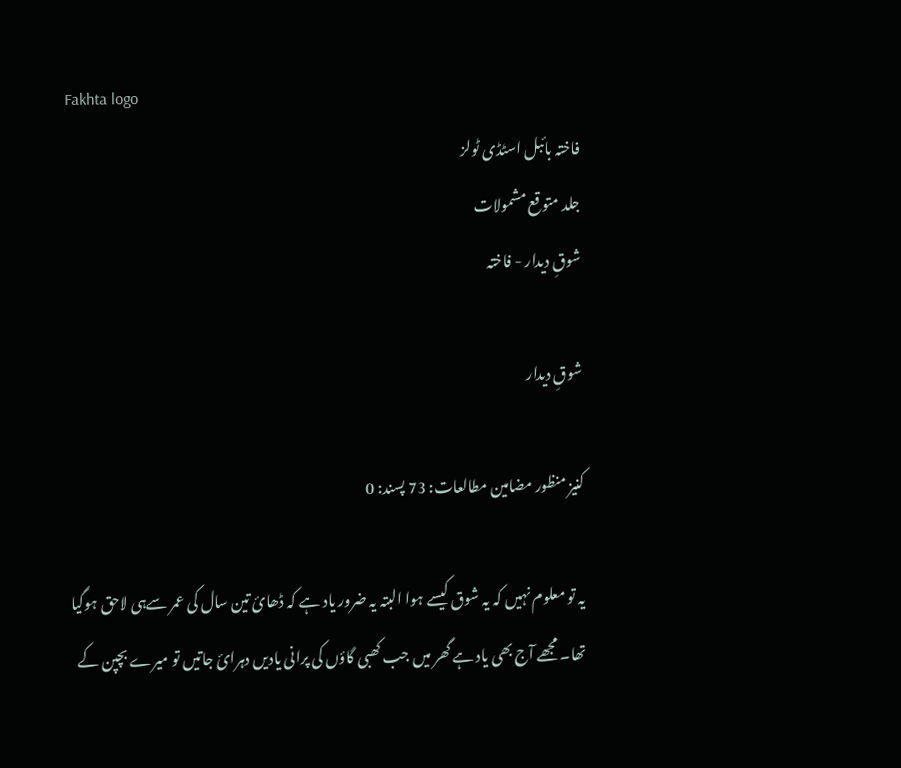Fakhta logo
فاختہ بائبل اسٹڈی ٹولز
جلد متوقع مشمولات
شوقِ دیدار - فاختہ

شوقِ دیدار

کنیز منظور مضامین مطالعات: 73 پسند: 0

یہ تو معلوم نہیں کہ یہ شوق کیسے ہوا البتہ یہ ضرور یاد ہے کہ ڈھائ تین سال کی عمر سےہی لاحق ہوگیا تھا۔ مجھے آج بھی یاد ہے گھر میں جب کھبی گاؤں کی پرانی یادیں دہرائ جاتیں تو میرے بچپن کے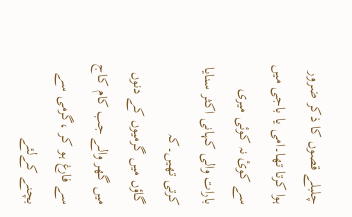چلبلے قصوں کا ذکر ضرور ہوا کرتا تھا۔امی یا باجی میں سے کوئ نہ کوئی میری بارات والی کہانی اکثر سنایا کرتی تھیں۔کہ
گاؤں میں گرمیوں کے دنوں میں گھر والے جب کام کاج سے فارغ ہو کر ،گرمی سے بچنے کےلئے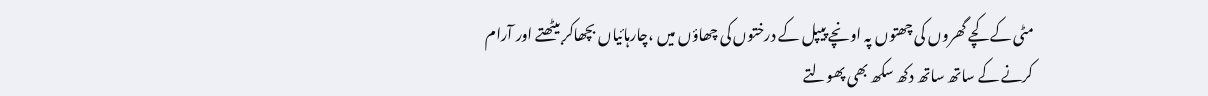مٹی کے کچے گھروں کی چھتوں پہ اونچے پیپل کے درختوں کی چھاؤں میں ،چارہائیاں بچھاکر بیٹھتے اور آرام کرنے کے ساتھ ساتھ دکھ سکھ بھی پھولتے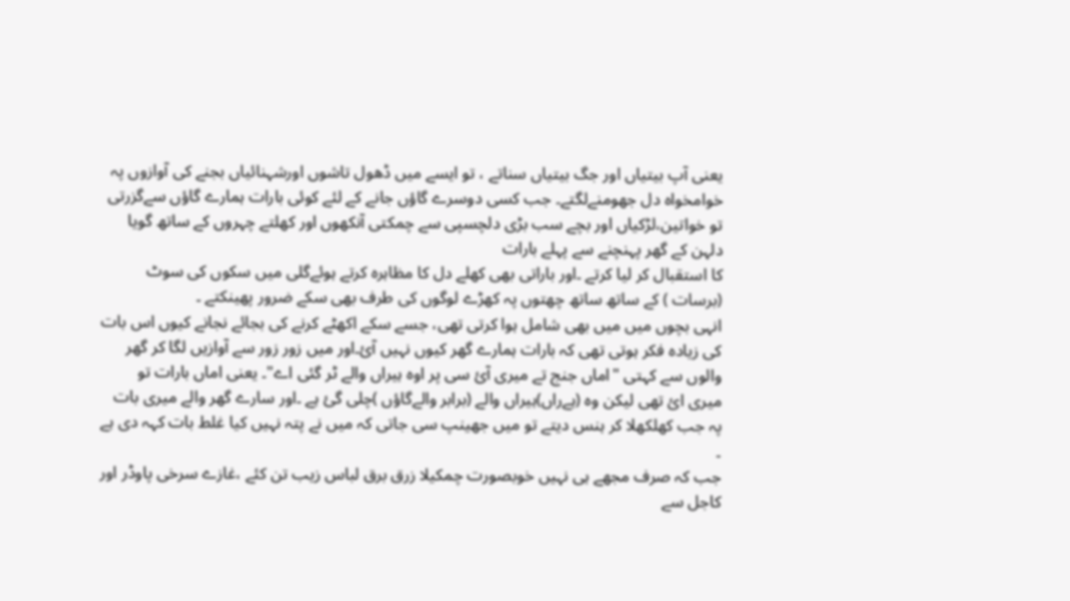یعنی آپ بیتیاں اور جگ بیتیاں سناتے ، تو ایسے میں ڈھول تاشوں اورشہنائیاں بجنے کی آوازوں پہ خوامخواہ دل جھومنےلگتے۔ جب کسی دوسرے گاؤں جانے کے لئے کوئی بارات ہمارے گاؤں سےگزرتی تو خواتین،لڑکیاں اور بچے سب بڑی دلچسپی سے چمکتی آنکھوں اور کھلتے چہروں کے ساتھ گویا دلہن کے گھر پہنچنے سے پہلے بارات
کا استقبال کر لیا کرتے ۔اور باراتی بھی کھلے دل کا مظاہرہ کرتے ہوئےگلی میں سکوں کی سوٹ (برسات ) کے ساتھ ساتھ چھتوں پہ کھڑے لوگوں کی طرف بھی سکے ضرور پھینکتے ۔
انہی بچوں میں میں بھی شامل ہوا کرتی تھی، جسے سکے اکھٹے کرنے کی بجائے نجانے کیوں اس بات کی زیادہ فکر ہوتی تھی کہ بارات ہمارے گھر کیوں نہیں آئ۔اور میں زور زور سے آوازیں لگا کر گھر والوں سے کہتی "اماں جنج تے میری آئ سی پر اوہ ہیراں والے ٹر گئی اے"۔ یعنی اماں بارات تو میری ائ تھی لیکن وہ (ہےراں)ہیراں والے (برابر والےگاؤں )چلی گئ ہے ۔اور سارے گھر والے میری بات پہ جب کھلکھلا کر ہنس دیتے تو میں جھینپ سی جاتی کہ میں نے پتہ نہیں کیا غلط بات کہہ دی ہے ۔
جب کہ صرف مجھے ہی نہیں خوبصورت چمکیلا زرق برق لباس زیب تن کئے ،غازے سرخی پاوڈر اور کاجل سے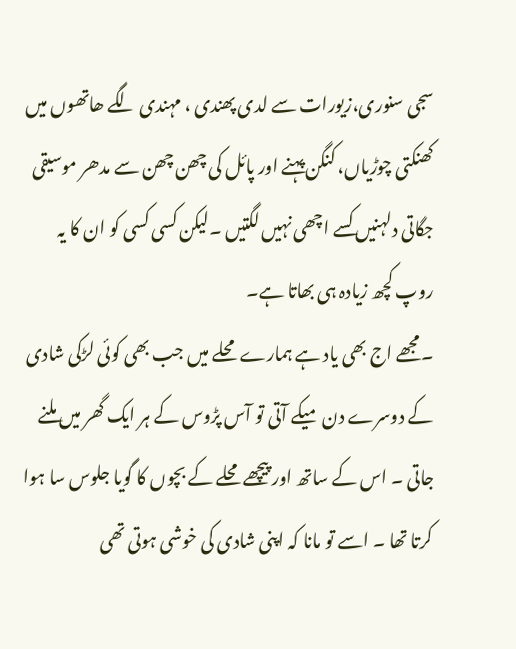سجی سنوری،زیورات سے لدی پھندی ، مہندی لگے ھاتھوں میں کھنکتی چوڑیاں، کنگن پہنے اور پائل کی چھن چھن سے مدھر موسیقی جگاتی دلہنیں کسے اچھی نہیں لگتیں ۔لیکن کسی کسی کو ان کا یہ روپ کچھ زیادہ ہی بھاتا ہے۔
۔مجھے اج بھی یاد ہے ہمارے محلے میں جب بھی کوئی لڑکی شادی کے دوسرے دن میکے آتی تو آس پڑوس کے ہر ایک گھر میں ملنے جاتی ۔ اس کے ساتھ اور پیچھے محلے کے بچوں کا گویا جلوس سا ہوا کرتا تھا ۔ اسے تو مانا کہ اپنی شادی کی خوشی ہوتی تھی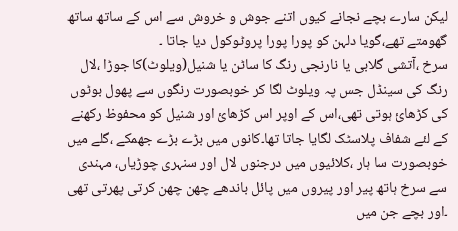لیکن سارے بچے نجانے کیوں اتنے جوش و خروش سے اس کے ساتھ ساتھ گھومتے تھے،گویا دلہن کو پورا پورا پروٹوکول دیا جاتا ۔
سرخ ،آتشی گلابی یا نارنجی رنگ کا ساٹن یا شنیل(ویلوٹ)کا جوڑا ،لال رنگ کی سینڈل جس پہ ویلوٹ لگا کر خوبصورت رنگوں سے پھول بوٹوں کی کڑھائ ہوتی تھی،اس کے اوپر اس کڑھائ اور شنیل کو محفوظ رکھنے کے لئے شفاف پلاسٹک لگایا جاتا تھا۔کانوں میں بڑے بڑے جھمکے ،گلے میں خوبصورت سا ہار ،کلائیوں میں درجنوں لال اور سنہری چوڑیاں، مہندی سے سرخ ہاتھ پیر اور پیروں میں پائل باندھے چھن چھن کرتی پھرتی تھی ۔اور بچے جن میں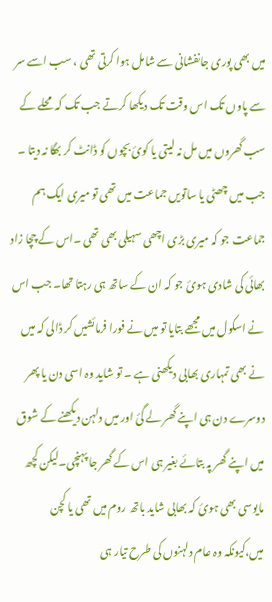میں بھی پوری جانفشانی سے شامل ہوا کرتی تھی ، سب اسے سر سے پاوں تک اس وقت تک دیکھا کرتے جب تک کہ محلے کے سب گھروں میں مل نہ لیتی یا کوئ بچوں کو ڈانٹ کر بھگا نہ دیتا ۔
جب میں چھٹی یا ساتویں جماعت میں تھی تو میری ایک ہم جماعت جو کہ میری بڑی اچھی سہیلی بھی تھی ۔اس کے چچا زاد بھائی کی شادی ہوئ جو کہ ان کے ساتھ ہی رہتا تھا۔ جب اس نے اسکول میں مجھے بتایا تو میں نے فورا فرمائشیں کر ڈالی کہ میں نے بھی تمہاری بھابی دیکھنی ہے ۔ تو شاید وہ اسی دن یا پھر دوسرے دن ہی اپنے گھر لے گئ اور میں دلہن دیکھنے کے شوق میں اپنے گھر پہ بتائے بغیر ہی اس کے گھر جا پہنچی۔لیکن کچھ مایوسی بھی ہوئ کہ بھابی شاید باتھ روم میں تھی یا کچن میں،کیونکہ وہ عام دلہنوں کی طرح تیار ہی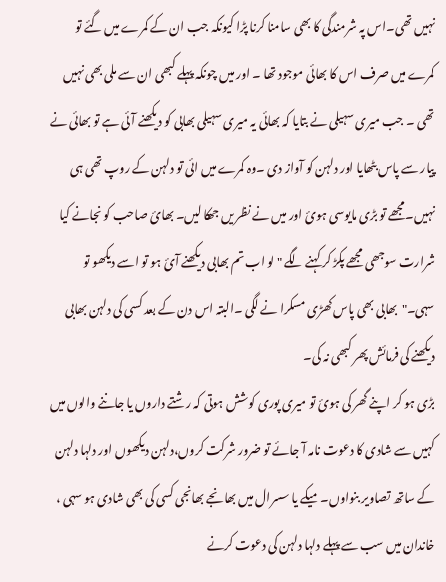نہیں تھی۔اس پہ شرمندگی کا بھی سامنا کرنا پڑا کیونکہ جب ان کے کمرے میں گئے تو کمرے میں صرف اس کا بھائی موجود تھا ۔ اور میں چونکہ پہلے کبھی ان سے ملی بھی نہیں تھی ۔ جب میری سہیلی نے بتایا کہ بھائی یہ میری سہیلی بھابی کو دیکھنے آئی ہے تو بھائی نے پیار سے پاس بٹھایا اور دلہن کو آواز دی ۔وہ کمرے میں ائی تو دلہن کے روپ تھی ہی نہیں۔مجھے تو بڑی مایوسی ہوئ اور میں نے نظر یں جھکا لیں۔ بھائ صاحب کو نجانے کیا شرارت سوجھی مجھے پکڑ کر کہنے لگے "لو اب تم بھابی دیکھنے آئ ہو تو اسے دیکھو تو سہی۔"بھابی بھی پاس کھڑی مسکرا نے لگی ۔البتہ اس دن کے بعد کسی کی دلہن بھابی دیکھنے کی فرمائش پھر کبھی نہ کی۔
بڑی ہو کر اپنے گھر کی ہوئ تو میری پوری کوشش ہوتی کہ رشتے داروں یا جاننے والوں میں کہیں سے شادی کا دعوت نامہ آ جائے تو ضرور شرکت کروں،دلہن دیکھوں اور دلہا دلہن کے ساتھ تصاویر بنواوں۔میکے یا سسرال میں بھانجے بھانجی کسی کی بھی شادی ہو سہی ، خاندان میں سب سے پہلے دلہا دلہن کی دعوت کرنے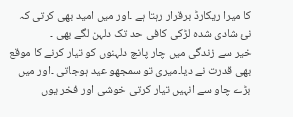کا میرا ریکارڈ برقرار رہتا ہے ۔اور میں امید بھی کرتی کہ نئ شادی شدہ لڑکی کافی حد تک دلہن لگے بھی ۔
خیر سے زندگی میں چار پانچ دلہنوں کو تیار کرنے کا موقع بھی قدرت نے دیا۔میری تو سمجھو عید ہوجاتی ۔اور میں بڑے چاو سے انہیں تیار کرتی خوشی اور فخر یوں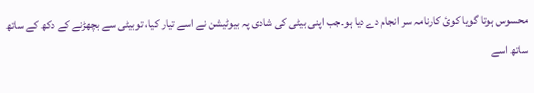محسوس ہوتا گویا کوئ کارنامہ سر انجام دے دیا ہو۔جب اپنی بیٹی کی شادی پہ بیوٹیشن نے اسے تیار کیا، توبیٹی سے بچھڑنے کے دکھ کے ساتھ ساتھ اسے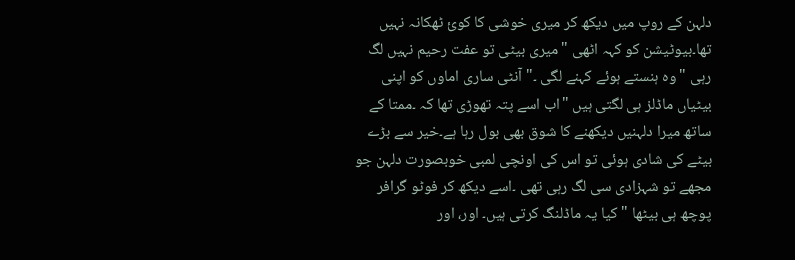دلہن کے روپ میں دیکھ کر میری خوشی کا کوئ ٹھکانہ نہیں تھا۔بیوٹیشن کو کہہ اٹھی "میری بیٹی تو عفت رحیم نہیں لگ رہی "وہ ہنستے ہوئے کہنے لگی ۔"آنٹی ساری اماوں کو اپنی بیٹیاں ماڈلز ہی لگتی ہیں "اب اسے پتہ تھوڑی تھا کہ ۔ممتا کے ساتھ میرا دلہنیں دیکھنے کا شوق بھی بول رہا ہے۔خیر سے بڑے بیٹے کی شادی ہوئی تو اس کی اونچی لمبی خوبصورت دلہن جو مجھے تو شہزادی سی لگ رہی تھی ۔اسے دیکھ کر فوٹو گرافر پوچھ ہی بیٹھا "کیا یہ ماڈلنگ کرتی ہیں۔ اور، اور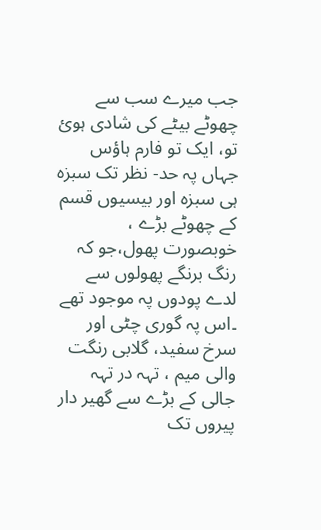جب میرے سب سے چھوٹے بیٹے کی شادی ہوئ تو، ایک تو فارم ہاؤس جہاں پہ حد- نظر تک سبزہ ہی سبزہ اور بیسیوں قسم کے چھوٹے بڑے ، خوبصورت پھول،جو کہ رنگ برنگے پھولوں سے لدے پودوں پہ موجود تھے ۔اس پہ گوری چٹی اور سرخ سفید، گلابی رنگت والی میم ، تہہ در تہہ جالی کے بڑے سے گھیر دار پیروں تک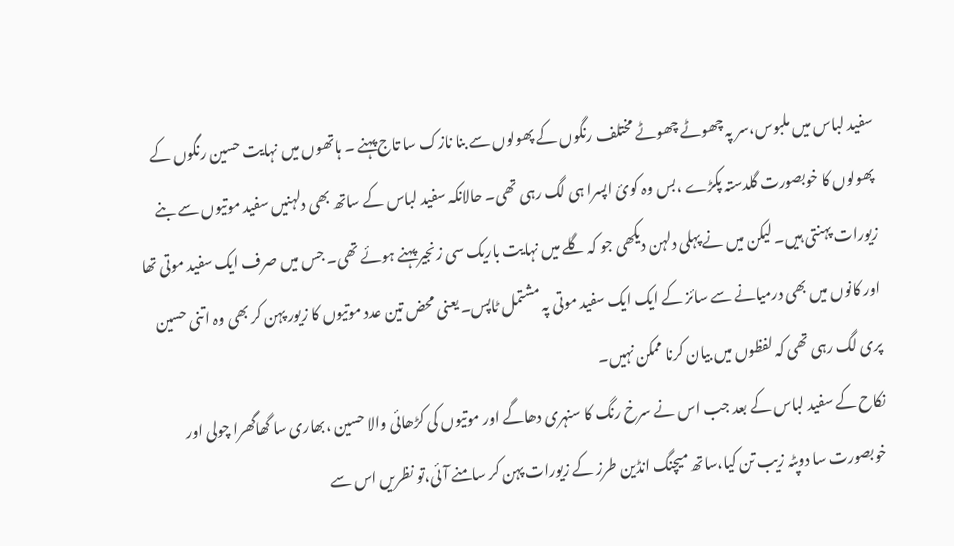سفید لباس میں ملبوس،سر پہ چھوٹے چھوٹے مختلف رنگوں کے پھولوں سے بنا نازک سا تاج پہنے ۔ ہاتھوں میں نہایت حسین رنگوں کے پھولوں کا خوبصورت گلدستہ پکڑے ،بس وہ کوئ اپسرا ہی لگ رہی تھی۔ حالانکہ سفید لباس کے ساتھ بھی دلہنیں سفید موتیوں سے بنے زیورات پہنتی ہیں۔ لیکن میں نے پہلی دلہن دیکھی جو کہ گلے میں نہایت باریک سی زنجیر پہنے ہوئے تھی۔ جس میں صرف ایک سفید موتی تھا اور کانوں میں بھی درمیانے سے سائز کے ایک ایک سفید موتی پہ مشتمل ٹاپس۔ یعنی محض تین عدد موتیوں کا زیور پہن کر بھی وہ اتنی حسین پری لگ رہی تھی کہ لفظوں میں بیان کرنا ممکن نہیں۔
نکاح کے سفید لباس کے بعد جب اس نے سرخ رنگ کا سنہری دھاگے اور موتیوں کی کڑھائی والا حسین ،بھاری سا گھاگھرا چولی اور خوبصورت سا دوپٹہ زیب تن کیا،ساتھ میچنگ انڈین طرز کے زیورات پہن کر سامنے آ ئی،تو نظریں اس سے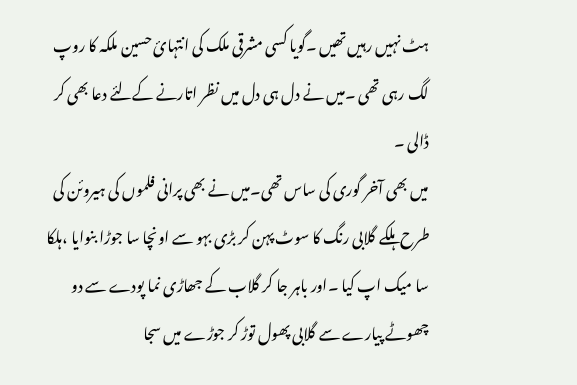ہٹ نہیں رہیں تھیں ۔گویا کسی مشرقی ملک کی انتہائ حسین ملکہ کا روپ لگ رہی تھی ۔میں نے دل ہی دل میں نظر اتارنے کےلئے دعا بھی کر ڈالی ۔
میں بھی آخر گوری کی ساس تھی۔میں نے بھی پرانی فلموں کی ہیروئن کی طرح ہلکے گلابی رنگ کا سوٹ پہن کر بڑی بہو سے اونچا سا جوڑا بنوایا ،ہلکا سا میک اپ کیا ۔اور باہر جا کر گلاب کے جھاڑی نما پودے سے دو چھوٹے پیارے سے گلابی پھول توڑ کر جوڑے میں سجا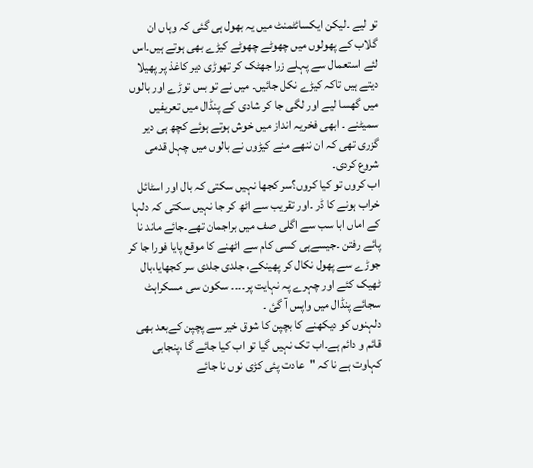تو لیے ۔لیکن ایکسائٹمنٹ میں یہ بھول ہی گئی کہ وہاں ان گلاب کے پھولوں میں چھوٹے چھوٹے کیڑے بھی ہوتے ہیں۔اس لئے استعمال سے پہلے زرا جھٹک کر تھوڑی دیر کاغذ پر پھیلا دیتے ہیں تاکہ کیڑے نکل جائیں۔ میں نے تو بس توڑے اور بالوں میں گھسا لیے اور لگی جا کر شادی کے پنڈال میں تعریفیں سمیٹنے ۔ ابھی فخریہ انداز میں خوش ہوتے ہوئے کچھ ہی دیر گزری تھی کہ ان ننھے منے کیڑوں نے بالوں میں چہل قدمی شروع کردی۔
اب کروں تو کیا کروں؟سر کجھا نہیں سکتی کہ بال اور اسٹائل خراب ہونے کا ڈر ۔اور تقریب سے اٹھ کر جا نہیں سکتی کہ دلہا کے اماں ابا سب سے اگلی صف میں براجمان تھے۔جائے ماند نا پائے رفتن ۔جیسےہی کسی کام سے اٹھنے کا موقع پایا فورا جا کر جوڑے سے پھول نکال کر پھینکے، جلدی جلدی سر کجھایا،بال ٹھیک کئے اور چہرے پہ نہایت پر۔۔۔۔ سکون سی مسکراہٹ سجائے پنڈال میں واپس آ گئ ۔
دلہنوں کو دیکھنے کا بچپن کا شوق خیر سے پچپن کےبعد بھی قائم و دائم ہے۔اب تک نہیں گیا تو اب کیا جائے گا ،پنجابی کہاوت ہے نا کہ "عادت پئی کڑی نوں نا جائے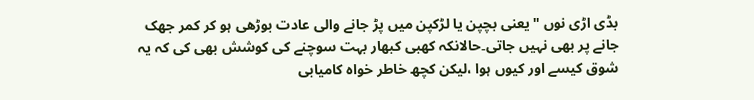بڈی اڑی نوں "یعنی بچپن یا لڑکپن میں پڑ جانے والی عادت بوڑھی ہو کر کمر جھک جانے پر بھی نہیں جاتی۔حالانکہ کھبی کبھار بہت سوچنے کی کوشش بھی کی کہ یہ شوق کیسے اور کیوں ہوا ،لیکن کچھ خاطر خواہ کامیابی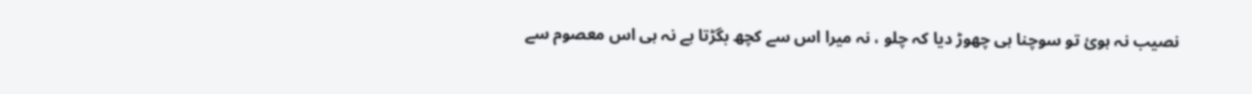نصیب نہ ہوئ تو سوچنا ہی چھوڑ دیا کہ چلو ، نہ میرا اس سے کچھ بگڑتا ہے نہ ہی اس معصوم سے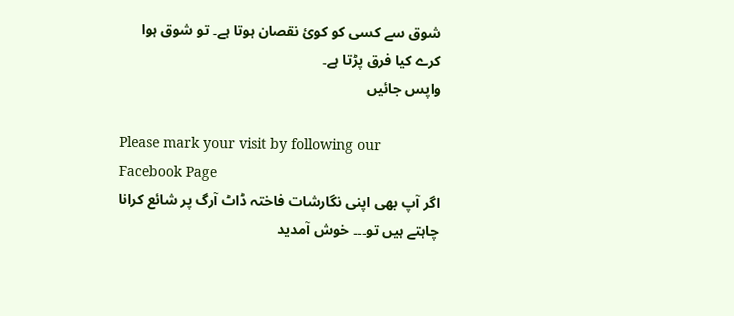شوق سے کسی کو کوئ نقصان ہوتا ہے۔ تو شوق ہوا کرے کیا فرق پڑتا ہے۔
واپس جائیں

Please mark your visit by following our Facebook Page
اگر آپ بھی اپنی نگارشات فاختہ ڈاٹ آرگ پر شائع کرانا چاہتے ہیں تو۔۔۔ خوش آمدید